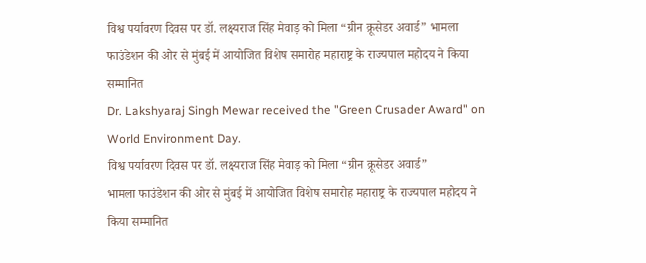विश्व पर्यावरण दिवस पर डॉ. लक्ष्यराज सिंह मेवाड़ को मिला “ग्रीन क्रूसेडर अवार्ड” भामला फाउंडेशन की ओर से मुंबई में आयोजित विशेष समारोह महाराष्ट्र के राज्यपाल महोदय ने किया सम्मानित
Dr. Lakshyaraj Singh Mewar received the "Green Crusader Award" on World Environment Day.
विश्व पर्यावरण दिवस पर डॉ. लक्ष्यराज सिंह मेवाड़ को मिला “ग्रीन क्रूसेडर अवार्ड”
भामला फाउंडेशन की ओर से मुंबई में आयोजित विशेष समारोह महाराष्ट्र के राज्यपाल महोदय ने किया सम्मानित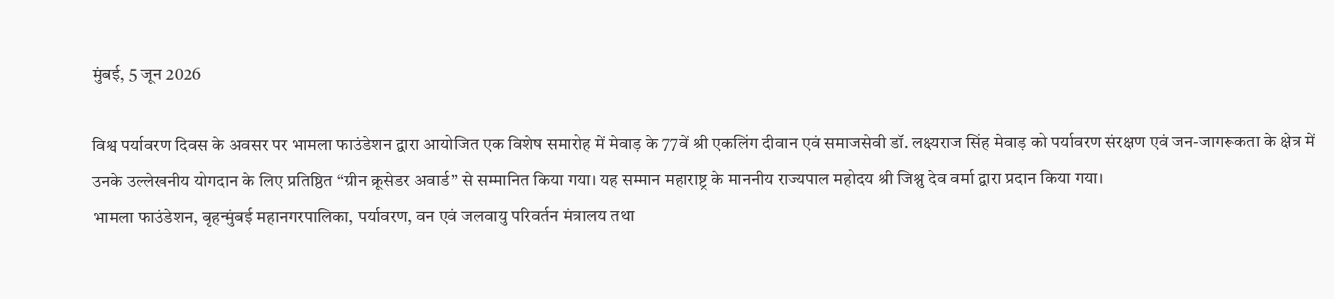मुंबई, 5 जून 2026

विश्व पर्यावरण दिवस के अवसर पर भामला फाउंडेशन द्वारा आयोजित एक विशेष समारोह में मेवाड़ के 77वें श्री एकलिंग दीवान एवं समाजसेवी डॉ. लक्ष्यराज सिंह मेवाड़ को पर्यावरण संरक्षण एवं जन-जागरूकता के क्षेत्र में उनके उल्लेखनीय योगदान के लिए प्रतिष्ठित “ग्रीन क्रूसेडर अवार्ड” से सम्मानित किया गया। यह सम्मान महाराष्ट्र के माननीय राज्यपाल महोदय श्री जिश्नु देव वर्मा द्वारा प्रदान किया गया।
भामला फाउंडेशन, बृहन्मुंबई महानगरपालिका, पर्यावरण, वन एवं जलवायु परिवर्तन मंत्रालय तथा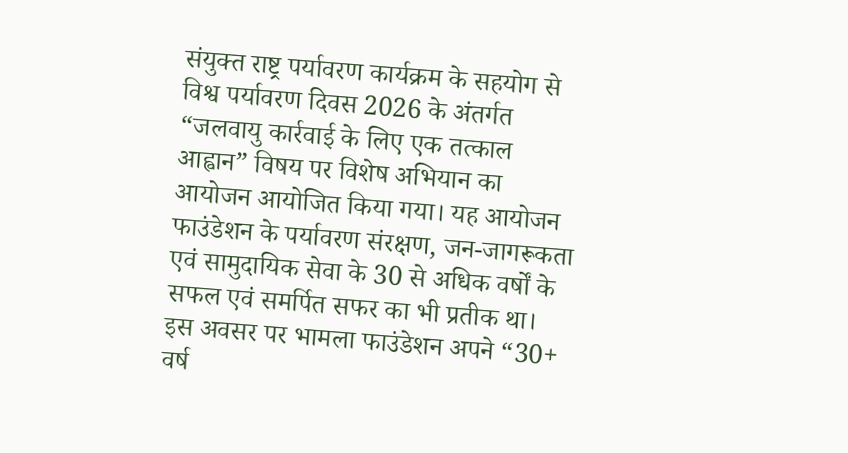संयुक्त राष्ट्र पर्यावरण कार्यक्रम के सहयोग से विश्व पर्यावरण दिवस 2026 के अंतर्गत “जलवायु कार्रवाई के लिए एक तत्काल आह्वान” विषय पर विशेष अभियान का आयोजन आयोजित किया गया। यह आयोजन फाउंडेशन के पर्यावरण संरक्षण, जन-जागरूकता एवं सामुदायिक सेवा के 30 से अधिक वर्षों के सफल एवं समर्पित सफर का भी प्रतीक था।
इस अवसर पर भामला फाउंडेशन अपने “30+ वर्ष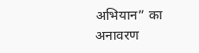अभियान” का अनावरण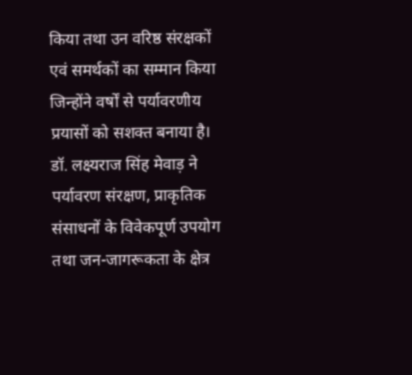किया तथा उन वरिष्ठ संरक्षकों एवं समर्थकों का सम्मान किया जिन्होंने वर्षों से पर्यावरणीय प्रयासों को सशक्त बनाया है।
डॉ. लक्ष्यराज सिंह मेवाड़ ने पर्यावरण संरक्षण, प्राकृतिक संसाधनों के विवेकपूर्ण उपयोग तथा जन-जागरूकता के क्षेत्र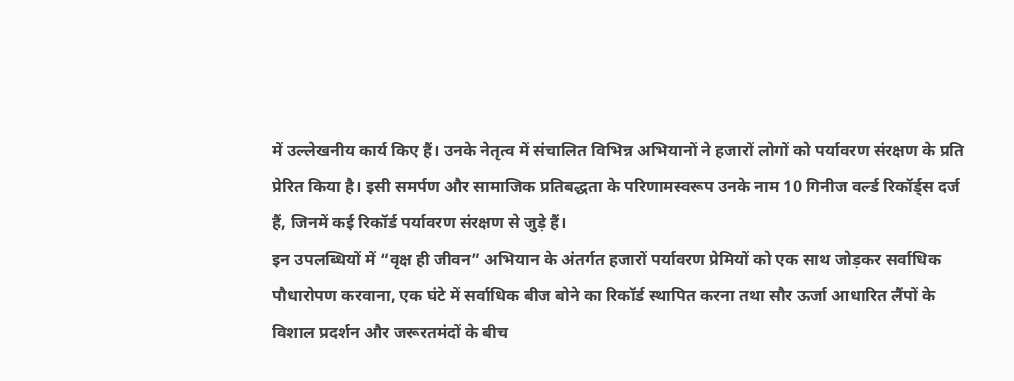में उल्लेखनीय कार्य किए हैं। उनके नेतृत्व में संचालित विभिन्न अभियानों ने हजारों लोगों को पर्यावरण संरक्षण के प्रति प्रेरित किया है। इसी समर्पण और सामाजिक प्रतिबद्धता के परिणामस्वरूप उनके नाम 10 गिनीज वर्ल्ड रिकॉर्ड्स दर्ज हैं, जिनमें कई रिकॉर्ड पर्यावरण संरक्षण से जुड़े हैं।
इन उपलब्धियों में “वृक्ष ही जीवन” अभियान के अंतर्गत हजारों पर्यावरण प्रेमियों को एक साथ जोड़कर सर्वाधिक पौधारोपण करवाना, एक घंटे में सर्वाधिक बीज बोने का रिकॉर्ड स्थापित करना तथा सौर ऊर्जा आधारित लैंपों के विशाल प्रदर्शन और जरूरतमंदों के बीच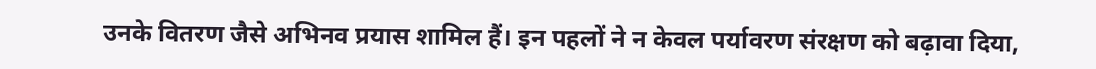उनके वितरण जैसे अभिनव प्रयास शामिल हैं। इन पहलों ने न केवल पर्यावरण संरक्षण को बढ़ावा दिया,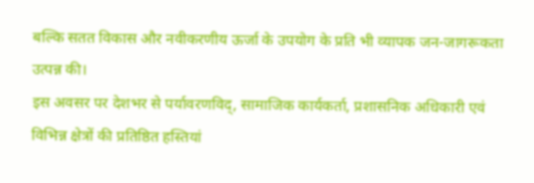बल्कि सतत विकास और नवीकरणीय ऊर्जा के उपयोग के प्रति भी व्यापक जन-जागरूकता उत्पन्न की।
इस अवसर पर देशभर से पर्यावरणविद्, सामाजिक कार्यकर्ता, प्रशासनिक अधिकारी एवं विभिन्न क्षेत्रों की प्रतिष्ठित हस्तियां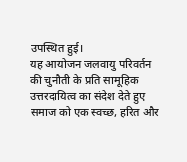उपस्थित हुई।
यह आयोजन जलवायु परिवर्तन की चुनौती के प्रति सामूहिक उत्तरदायित्व का संदेश देते हुए समाज को एक स्वच्छ, हरित और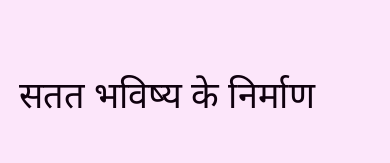सतत भविष्य के निर्माण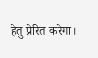हेतु प्रेरित करेगा।